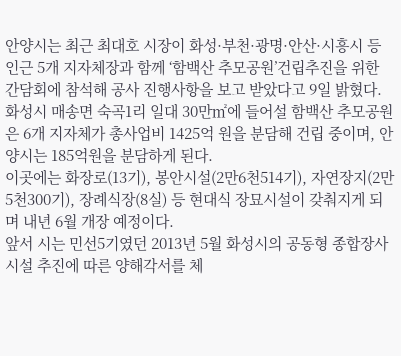안양시는 최근 최대호 시장이 화성·부천·광명·안산·시흥시 등 인근 5개 지자체장과 함께 ‘함백산 추모공원’건립추진을 위한 간담회에 참석해 공사 진행사항을 보고 받았다고 9일 밝혔다.
화성시 매송면 숙곡1리 일대 30만㎡에 들어설 함백산 추모공원은 6개 지자체가 총사업비 1425억 원을 분담해 건립 중이며, 안양시는 185억원을 분담하게 된다.
이곳에는 화장로(13기), 봉안시설(2만6천514기), 자연장지(2만5천300기), 장례식장(8실) 등 현대식 장묘시설이 갖춰지게 되며 내년 6월 개장 예정이다.
앞서 시는 민선5기였던 2013년 5월 화성시의 공동형 종합장사시설 추진에 따른 양해각서를 체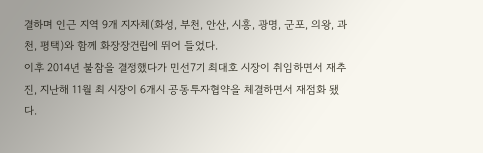결하며 인근 지역 9개 지자체(화성, 부천, 안산, 시흥, 광명, 군포, 의왕, 과천, 평택)와 함께 화장장건립에 뛰어 들었다.
이후 2014년 불참을 결정했다가 민선7기 최대호 시장이 취임하면서 재추진, 지난해 11월 최 시장이 6개시 공동투자협약을 체결하면서 재점화 됐다.